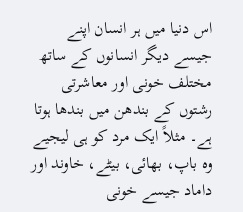اس دنیا میں ہر انسان اپنے جیسے دیگر انسانوں کے ساتھ مختلف خونی اور معاشرتی رشتوں کے بندھن میں بندھا ہوتا ہے۔ مثلاً ایک مرد کو ہی لیجیے وہ باپ، بھائی، بیٹے، خاوند اور داماد جیسے خونی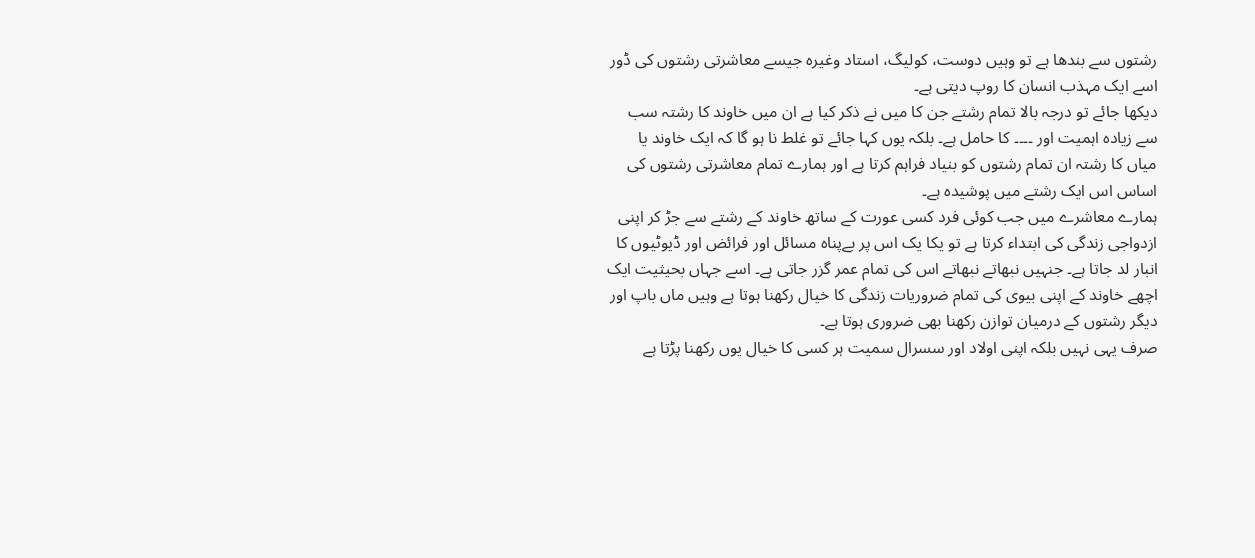رشتوں سے بندھا ہے تو وہیں دوست، کولیگ، استاد وغیرہ جیسے معاشرتی رشتوں کی ڈور اسے ایک مہذب انسان کا روپ دیتی ہے۔
دیکھا جائے تو درجہ بالا تمام رشتے جن کا میں نے ذکر کیا ہے ان میں خاوند کا رشتہ سب سے زیادہ اہمیت اور ۔۔۔۔ کا حامل ہے۔ بلکہ یوں کہا جائے تو غلط نا ہو گا کہ ایک خاوند یا میاں کا رشتہ ان تمام رشتوں کو بنیاد فراہم کرتا ہے اور ہمارے تمام معاشرتی رشتوں کی اساس اس ایک رشتے میں پوشیدہ ہے۔
ہمارے معاشرے میں جب کوئی فرد کسی عورت کے ساتھ خاوند کے رشتے سے جڑ کر اپنی ازدواجی زندگی کی ابتداء کرتا ہے تو یکا یک اس پر بےپناہ مسائل اور فرائض اور ڈیوٹیوں کا انبار لد جاتا ہے۔ جنہیں نبھاتے نبھاتے اس کی تمام عمر گزر جاتی ہے۔ اسے جہاں بحیثیت ایک اچھے خاوند کے اپنی بیوی کی تمام ضروریات زندگی کا خیال رکھنا ہوتا ہے وہیں ماں باپ اور دیگر رشتوں کے درمیان توازن رکھنا بھی ضروری ہوتا ہے۔
صرف یہی نہیں بلکہ اپنی اولاد اور سسرال سمیت ہر کسی کا خیال یوں رکھنا پڑتا ہے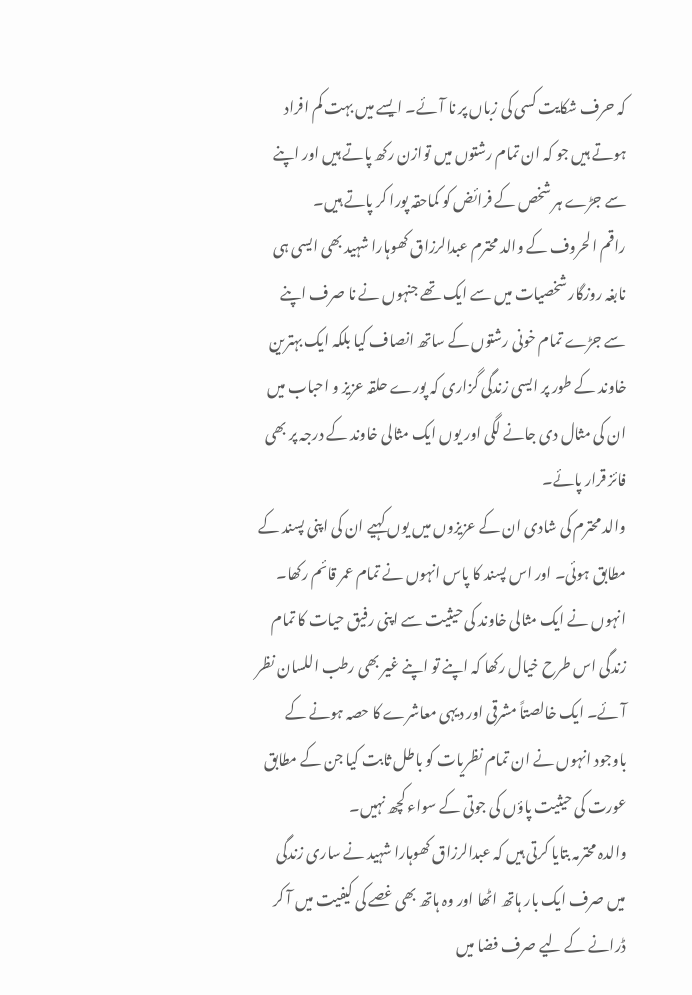کہ حرف شکایت کسی کی زباں پر نا آئے۔ ایسے میں بہت کم افراد ہوتے ہیں جو کہ ان تمام رشتوں میں توازن رکھ پاتے ہیں اور اپنے سے جڑے ہر شخص کے فرائض کو کماحقہ پورا کر پاتے ہیں۔
راقم الحروف کے والد محترم عبدالرزاق کھوہارا شہید بھی ایسی ہی نابغہ روزگار شخصیات میں سے ایک تھے جنہوں نے نا صرف اپنے سے جڑے تمام خونی رشتوں کے ساتھ انصاف کیا بلکہ ایک بہترین خاوند کے طور پر ایسی زندگی گزاری کہ پورے حلقہ عزیز و احباب میں ان کی مثال دی جانے لگی اور یوں ایک مثالی خاوند کے درجہ پر بھی فائز قرار پائے۔
والد محترم کی شادی ان کے عزیزوں میں یوں کہیے ان کی اپنی پسند کے مطابق ہوئی۔ اور اس پسند کا پاس انہوں نے تمام عمر قائم رکھا۔ انہوں نے ایک مثالی خاوند کی حیثیت سے اپنی رفیق حیات کا تمام زندگی اس طرح خیال رکھا کہ اپنے تو اپنے غیر بھی رطب اللسان نظر آئے۔ ایک خالصتاً مشرقی اور دیہی معاشرے کا حصہ ہونے کے باوجود انہوں نے ان تمام نظریات کو باطل ثابت کیا جن کے مطابق عورت کی حیثیت پاؤں کی جوتی کے سواء کچھ نہیں۔
والدہ محترمہ بتایا کرتی ہیں کہ عبدالرزاق کھوہارا شہید نے ساری زندگی میں صرف ایک بار ہاتھ اٹھا اور وہ ہاتھ بھی غصے کی کیفیت میں آ کر ڈرانے کے لیے صرف فضا میں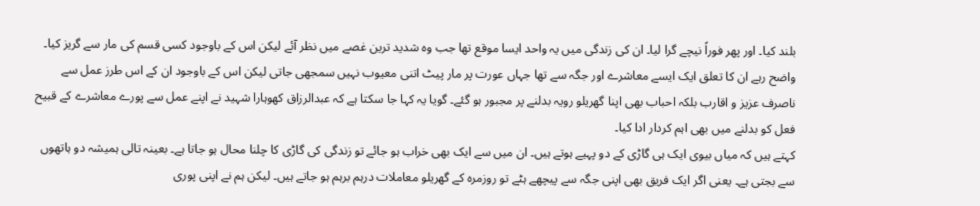بلند کیا۔ اور پھر فوراً نیچے گرا لیا۔ ان کی زندگی میں یہ واحد ایسا موقع تھا جب وہ شدید ترین غصے میں نظر آئے لیکن اس کے باوجود کسی قسم کی مار سے گریز کیا۔
واضح رہے ان کا تعلق ایک ایسے معاشرے اور جگہ سے تھا جہاں عورت پر مار پیٹ اتنی معیوب نہیں سمجھی جاتی لیکن اس کے باوجود ان کے اس طرز عمل سے ناصرف عزیز و اقارب بلکہ احباب بھی اپنا گھریلو رویہ بدلنے پر مجبور ہو گئے۔ گویا یہ کہا جا سکتا ہے کہ عبدالرزاق کھوہارا شہید نے اپنے عمل سے پورے معاشرے کے قبیح فعل کو بدلنے میں بھی اہم کردار ادا کیا۔
کہتے ہیں کہ میاں بیوی ایک ہی گاڑی کے دو پہیے ہوتے ہیں۔ ان میں سے ایک بھی خراب ہو جائے تو زندگی کی گاڑی کا چلنا محال ہو جاتا ہے۔ بعینہ تالی ہمیشہ دو ہاتھوں سے بجتی ہے۔ یعنی اگر ایک فریق بھی اپنی جگہ سے پیچھے ہٹے تو روزمرہ کے گھریلو معاملات درہم برہم ہو جاتے ہیں۔ لیکن ہم نے اپنی پوری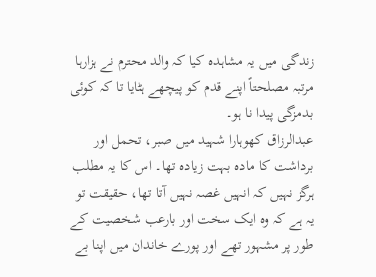زندگی میں یہ مشاہدہ کیا کہ والد محترم نے ہزارہا مرتبہ مصلحتاً اپنے قدم کو پیچھے ہٹایا تا کہ کوئی بدمزگی پیدا نا ہو۔
عبدالرزاق کھوہارا شہید میں صبر، تحمل اور برداشت کا مادہ بہت زیادہ تھا۔ اس کا یہ مطلب ہرگز نہیں کہ انہیں غصہ نہیں آتا تھا، حقیقت تو یہ ہے کہ وہ ایک سخت اور بارعب شخصیت کے طور پر مشہور تھے اور پورے خاندان میں اپنا بے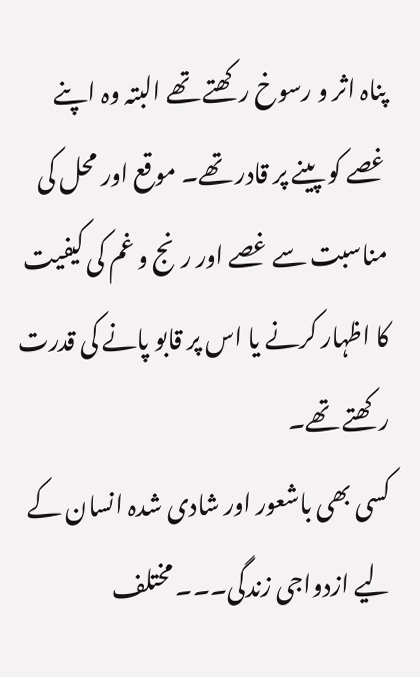پناہ اثر و رسوخ رکھتے تھے البتہ وہ اپنے غصے کو پینے پر قادر تھے۔ موقع اور محل کی مناسبت سے غصے اور رنج و غم کی کیفیت کا اظہار کرنے یا اس پر قابو پانے کی قدرت رکھتے تھے۔
کسی بھی باشعور اور شادی شدہ انسان کے لیے ازدواجی زندگی۔۔۔ مختلف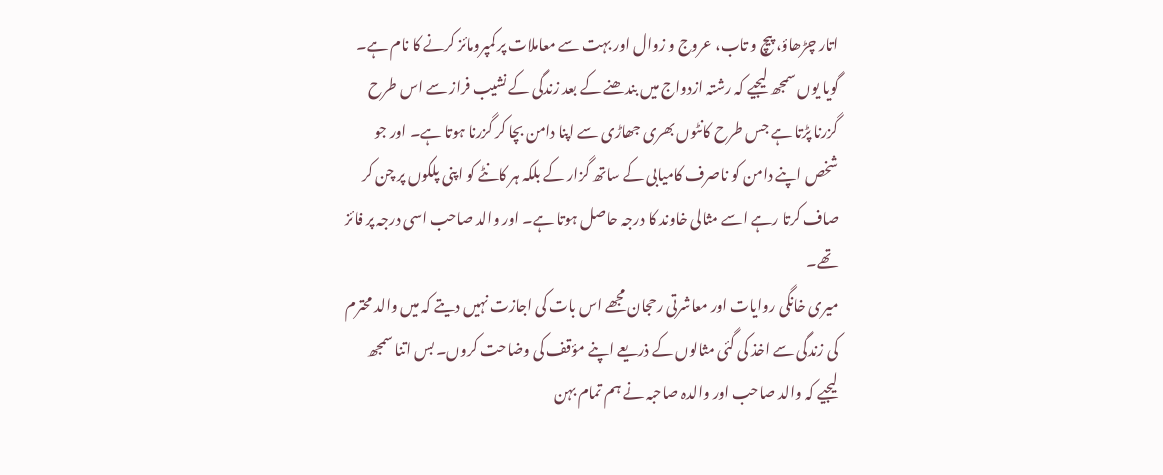اتار چڑھاؤ، پیچ و تاب، عروج و زوال اور بہت سے معاملات پر کمپرومائز کرنے کا نام ہے۔ گویا یوں سمجھ لیجیے کہ رشتہ ازدواج میں بندھنے کے بعد زندگی کے نشیب فراز سے اس طرح گزرنا پڑتا ہے جس طرح کانٹوں بھری جھاڑی سے اپنا دامن بچا کر گزرنا ہوتا ہے۔ اور جو شخص اپنے دامن کو ناصرف کامیابی کے ساتھ گزار کے بلکہ ہر کانٹے کو اپنی پلکوں پر چن کر صاف کرتا رہے اسے مثالی خاوند کا درجہ حاصل ہوتا ہے۔ اور والد صاحب اسی درجہ پر فائز تھے۔
میری خانگی روایات اور معاشرتی رحجان مجھے اس بات کی اجازت نہیں دیتے کہ میں والد محترم کی زندگی سے اخذ کی گئی مثالوں کے ذریعے اپنے مؤقف کی وضاحت کروں۔ بس اتنا سمجھ لیجیے کہ والد صاحب اور والدہ صاحبہ نے ہم تمام بہن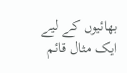بھائیوں کے لیے ایک مثال قائم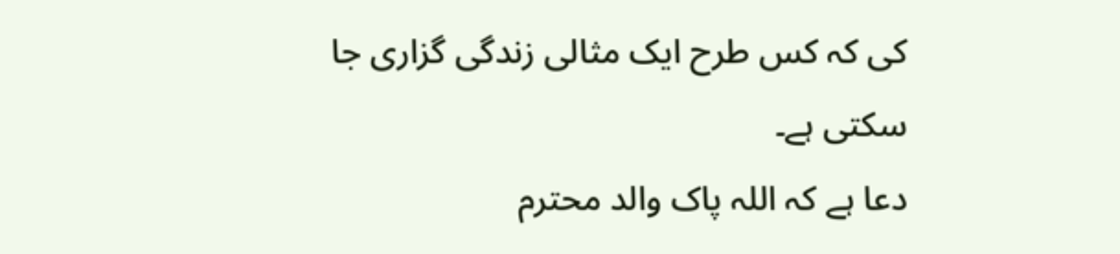کی کہ کس طرح ایک مثالی زندگی گزاری جا سکتی ہے۔
دعا ہے کہ اللہ پاک والد محترم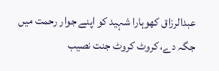عبدالرزاق کھوہارا شہید کو اپنے جوار رحمت میں جگہ دے، کروٹ کروٹ جنت نصیب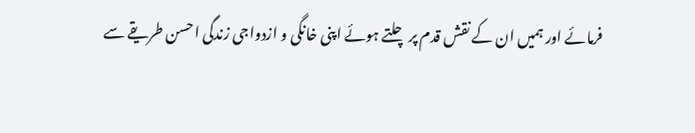فرمائے اور ہمیں ان کے نقش قدم پر چلتے ہوئے اپنی خانگی و ازدواجی زندگی احسن طریقے سے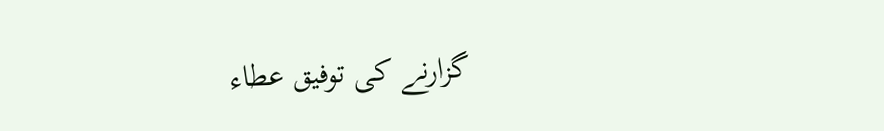گزارنے کی توفیق عطاء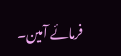فرمائے آمین۔